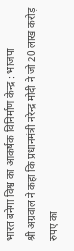भारत बनेगा विश्व का आकर्षक विनिर्माण केन्द्र : भाजपा
श्री अग्रवाल ने कहा कि प्रधानमंत्री नरेन्द्र मोदी ने जो 20 लाख करोड़ रुपए का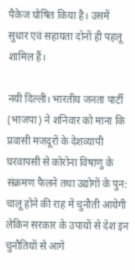पैकेज घोषित किया है। उसमें सुधार एवं सहायता दोनों ही पहलू शामिल हैं।

नयी दिल्ली। भारतीय जनता पार्टी (भाजपा) ने शनिवार को माना कि प्रवासी मजदूरों के देशव्यापी घरवापसी से कोरोना विषाणु के संक्रमण फैलने तथा उद्योगों के पुन: चालू होने की राह में चुनौती आयेगी लेकिन सरकार के उपायों से देश इन चुनौतियों से आगे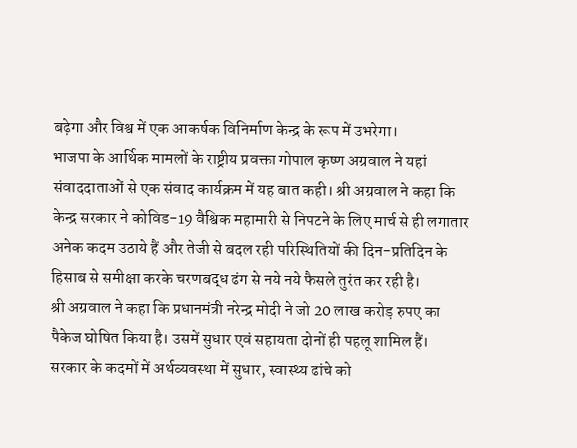बढ़ेगा और विश्व में एक आकर्षक विनिर्माण केन्द्र के रूप में उभरेगा।
भाजपा के आर्थिक मामलों के राष्ट्रीय प्रवक्ता गोपाल कृष्ण अग्रवाल ने यहां संवाददाताओं से एक संवाद कार्यक्रम में यह बात कही। श्री अग्रवाल ने कहा कि केन्द्र सरकार ने कोविड-19 वैश्विक महामारी से निपटने के लिए मार्च से ही लगातार अनेक कदम उठाये हैं और तेजी से बदल रही परिस्थितियों की दिन-प्रतिदिन के हिसाब से समीक्षा करके चरणबद्ध ढंग से नये नये फैसले तुरंत कर रही है।
श्री अग्रवाल ने कहा कि प्रधानमंत्री नरेन्द्र मोदी ने जो 20 लाख करोड़ रुपए का पैकेज घोषित किया है। उसमें सुधार एवं सहायता दोनों ही पहलू शामिल हैं। सरकार के कदमों में अर्थव्यवस्था में सुधार, स्वास्थ्य ढांचे को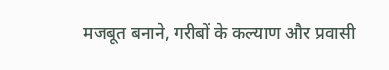मजबूत बनाने, गरीबों के कल्याण और प्रवासी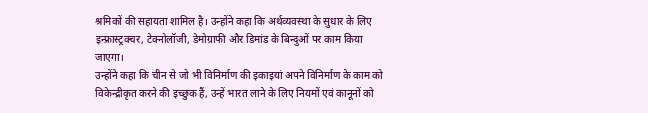श्रमिकों की सहायता शामिल है। उन्होंने कहा कि अर्थव्यवस्था के सुधार के लिए इन्फ्रास्ट्रक्चर, टेक्नोलॉजी, डेमोग्राफी और डिमांड के बिन्दुओं पर काम किया जाएगा।
उन्होंने कहा कि चीन से जो भी विनिर्माण की इकाइयां अपने विनिर्माण के काम को विकेन्द्रीकृत करने की इच्छुक हैं, उन्हें भारत लाने के लिए नियमों एवं कानूनों को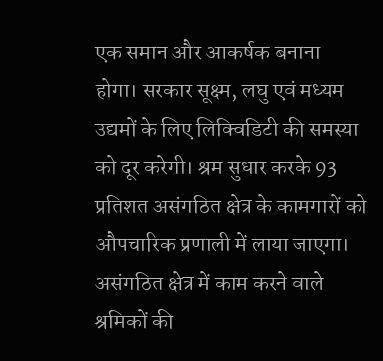एक समान और आकर्षक बनाना होगा। सरकार सूक्ष्म, लघु एवं मध्यम उद्यमों के लिए लिक्विडिटी की समस्या को दूर करेगी। श्रम सुधार करके 93 प्रतिशत असंगठित क्षेत्र के कामगारों को औपचारिक प्रणाली में लाया जाएगा। असंगठित क्षेत्र में काम करने वाले श्रमिकों की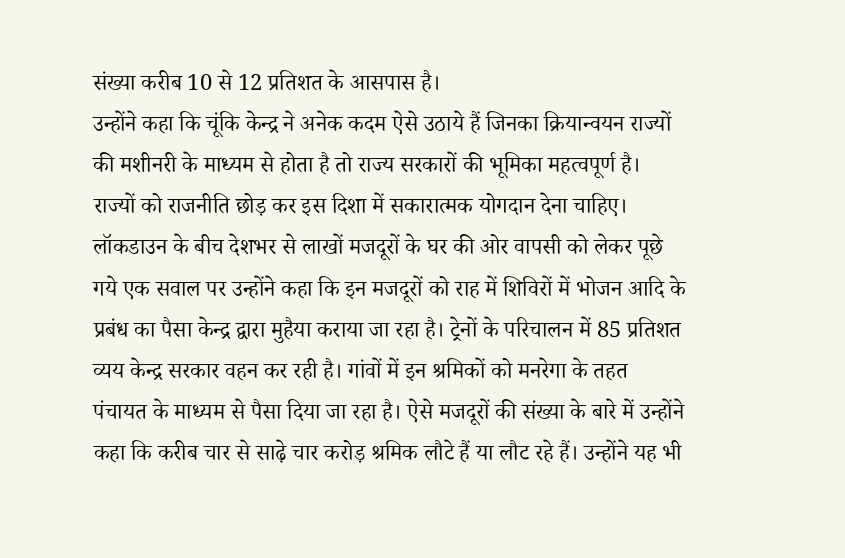संख्या करीब 10 से 12 प्रतिशत के आसपास है।
उन्होंने कहा कि चूंकि केन्द्र ने अनेक कदम ऐसे उठाये हैं जिनका क्रियान्वयन राज्यों की मशीनरी के माध्यम से होता है तो राज्य सरकारों की भूमिका महत्वपूर्ण है। राज्यों को राजनीति छोड़ कर इस दिशा में सकारात्मक योगदान देना चाहिए।
लॉकडाउन के बीच देशभर से लाखों मजदूरों के घर की ओर वापसी को लेकर पूछे गये एक सवाल पर उन्होंने कहा कि इन मजदूरों को राह में शिविरों में भोजन आदि के प्रबंध का पैसा केन्द्र द्वारा मुहैया कराया जा रहा है। ट्रेनों के परिचालन में 85 प्रतिशत व्यय केन्द्र सरकार वहन कर रही है। गांवों में इन श्रमिकों को मनरेगा के तहत पंचायत के माध्यम से पैसा दिया जा रहा है। ऐसे मजदूरों की संख्या के बारे में उन्होंने कहा कि करीब चार से साढ़े चार करोड़ श्रमिक लौटे हैं या लौट रहे हैं। उन्होंने यह भी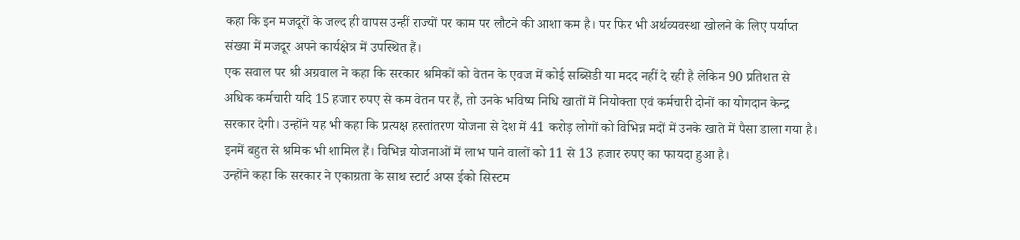कहा कि इन मजदूरों के जल्द ही वापस उन्हीं राज्यों पर काम पर लौटने की आशा कम है। पर फिर भी अर्थव्यवस्था खोलने के लिए पर्याप्त संख्या में मजदूर अपने कार्यक्षेत्र में उपस्थित हैं।
एक सवाल पर श्री अग्रवाल ने कहा कि सरकार श्रमिकों को वेतन के एवज में कोई सब्सिडी या मदद नहीं दे रही है लेकिन 90 प्रतिशत से अधिक कर्मचारी यदि 15 हजार रुपए से कम वेतन पर हैं, तो उनके भविष्य निधि खातों में नियोक्ता एवं कर्मचारी दोनों का योगदान केन्द्र सरकार देगी। उन्होंने यह भी कहा कि प्रत्यक्ष हस्तांतरण योजना से देश में 41 करोड़ लोगों को विभिन्न मदों में उनके खाते में पैसा डाला गया है। इनमें बहुत से श्रमिक भी शामिल हैं। विभिन्न योजनाओं में लाभ पाने वालों को 11 से 13 हजार रुपए का फायदा हुआ है।
उन्होंने कहा कि सरकार ने एकाग्रता के साथ स्टार्ट अप्स ईको सिस्टम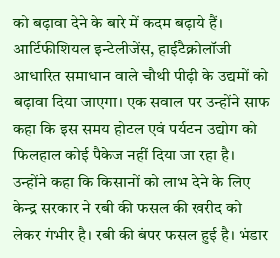को बढ़ावा देने के बारे में कदम बढ़ाये हैं। आर्टिफीशियल इन्टेलीजेंस, हाईटैक्नोलॉजी आधारित समाधान वाले चौथी पीढ़ी के उद्यमों को बढ़ावा दिया जाएगा। एक सवाल पर उन्होंने साफ कहा कि इस समय होटल एवं पर्यटन उद्योग को फिलहाल कोई पैकेज नहीं दिया जा रहा है।
उन्होंने कहा कि किसानों को लाभ देने के लिए केन्द्र सरकार ने रबी की फसल की खरीद को लेकर गंभीर है। रबी की बंपर फसल हुई है। भंडार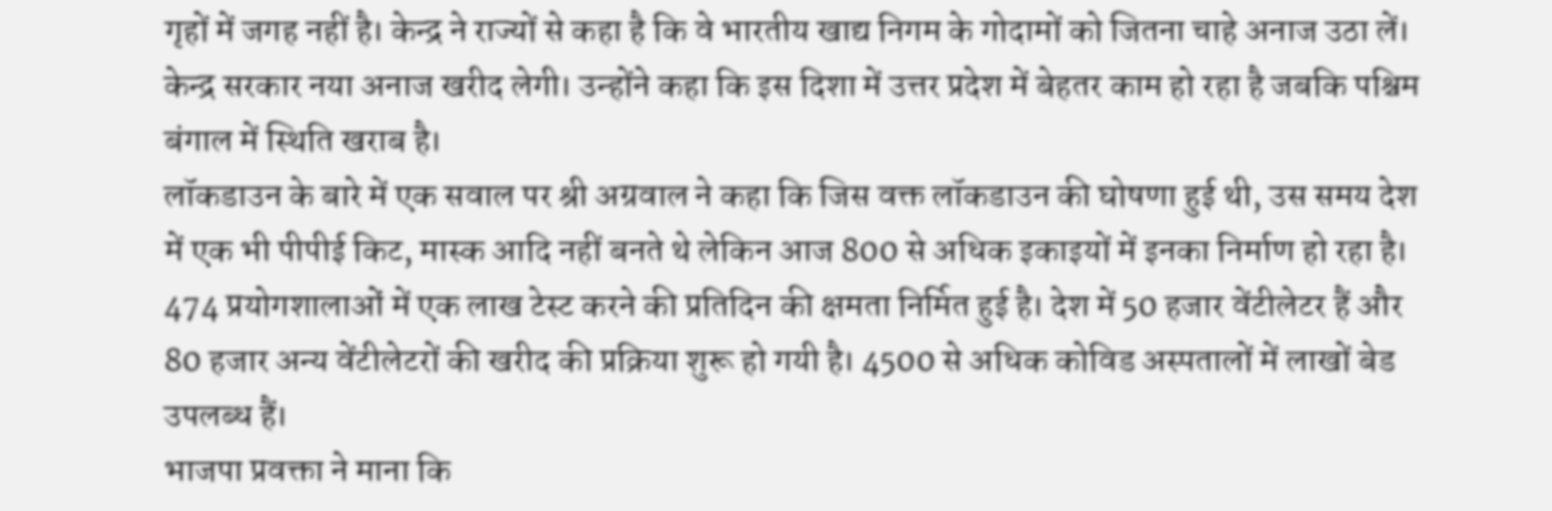गृहों में जगह नहीं है। केन्द्र ने राज्यों से कहा है कि वे भारतीय खाद्य निगम के गोदामों को जितना चाहे अनाज उठा लें। केन्द्र सरकार नया अनाज खरीद लेगी। उन्होंने कहा कि इस दिशा में उत्तर प्रदेश में बेहतर काम हो रहा है जबकि पश्चिम बंगाल में स्थिति खराब है।
लॉकडाउन के बारे में एक सवाल पर श्री अग्रवाल ने कहा कि जिस वक्त लॉकडाउन की घोषणा हुई थी, उस समय देश में एक भी पीपीई किट, मास्क आदि नहीं बनते थे लेकिन आज 800 से अधिक इकाइयों में इनका निर्माण हो रहा है। 474 प्रयोगशालाओं में एक लाख टेस्ट करने की प्रतिदिन की क्षमता निर्मित हुई है। देश में 50 हजार वेंटीलेटर हैं और 80 हजार अन्य वेंटीलेटरों की खरीद की प्रक्रिया शुरू हो गयी है। 4500 से अधिक कोविड अस्पतालों में लाखों बेड उपलब्ध हैं।
भाजपा प्रवक्ता ने माना कि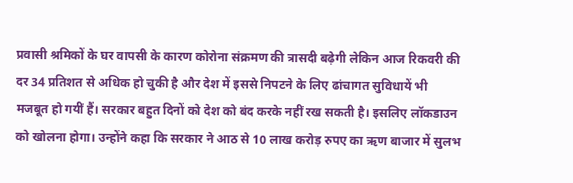प्रवासी श्रमिकों के घर वापसी के कारण कोरोना संक्रमण की त्रासदी बढ़ेगी लेकिन आज रिकवरी की दर 34 प्रतिशत से अधिक हो चुकी है और देश में इससे निपटने के लिए ढांचागत सुविधायें भी मजबूत हो गयीं हैं। सरकार बहुत दिनों को देश को बंद करके नहीं रख सकती है। इसलिए लॉकडाउन को खोलना होगा। उन्होंने कहा कि सरकार ने आठ से 10 लाख करोड़ रुपए का ऋण बाजार में सुलभ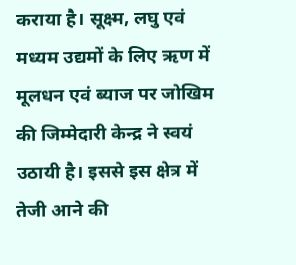कराया है। सूक्ष्म, लघु एवं मध्यम उद्यमों के लिए ऋण में मूलधन एवं ब्याज पर जोखिम की जिम्मेदारी केन्द्र ने स्वयं उठायी है। इससे इस क्षेत्र में तेजी आने की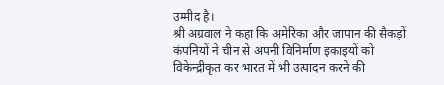उम्मीद है।
श्री अग्रवाल ने कहा कि अमेरिका और जापान की सैकड़ों कंपनियों ने चीन से अपनी विनिर्माण इकाइयों को विकेन्द्रीकृत कर भारत में भी उत्पादन करने की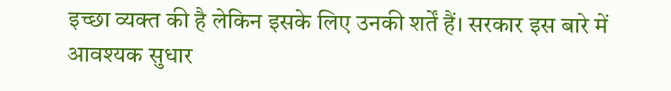इच्छा व्यक्त की है लेकिन इसके लिए उनकी शर्तें हैं। सरकार इस बारे में आवश्यक सुधार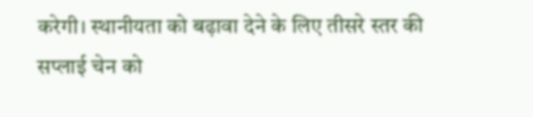करेगी। स्थानीयता को बढ़ावा देने के लिए तीसरे स्तर की सप्लाई चेन को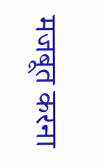मजबूत करना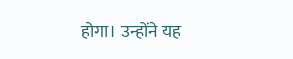होगा। उन्होंने यह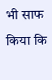भी साफ किया कि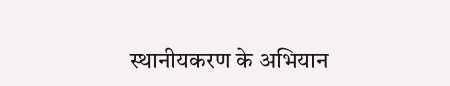स्थानीयकरण के अभियान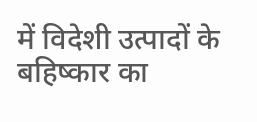में विदेशी उत्पादों के बहिष्कार का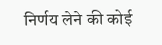निर्णय लेने की कोई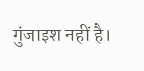गुंजाइश नहीं है।